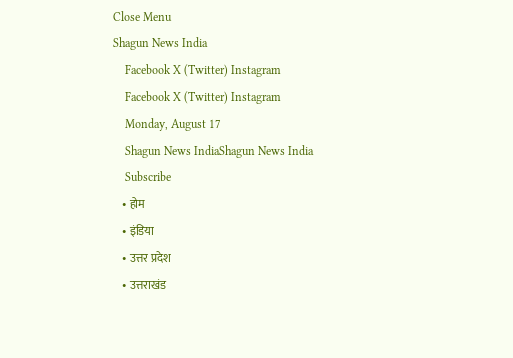Close Menu
Shagun News India
    Facebook X (Twitter) Instagram
    Facebook X (Twitter) Instagram
    Monday, August 17
    Shagun News IndiaShagun News India
    Subscribe
    • होम
    • इंडिया
    • उत्तर प्रदेश
    • उत्तराखंड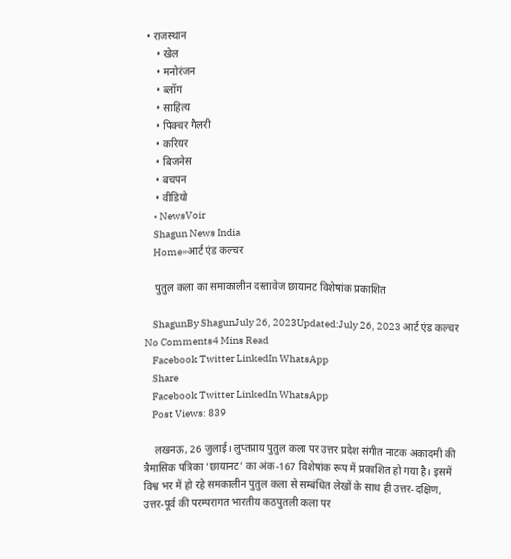• राजस्थान
    • खेल
    • मनोरंजन
    • ब्लॉग
    • साहित्य
    • पिक्चर गैलरी
    • करियर
    • बिजनेस
    • बचपन
    • वीडियो
    • NewsVoir
    Shagun News India
    Home»आर्ट एंड कल्चर

    पुतुल कला का समाकालीन दस्तावेज छायानट विशेषांक प्रकाशित

    ShagunBy ShagunJuly 26, 2023Updated:July 26, 2023 आर्ट एंड कल्चर No Comments4 Mins Read
    Facebook Twitter LinkedIn WhatsApp
    Share
    Facebook Twitter LinkedIn WhatsApp
    Post Views: 839

    लखनऊ, 26 जुलाई। लुप्तप्राय पुतुल कला पर उत्तर प्रदेश संगीत नाटक अकादमी की त्रैमासिक पत्रिका ‘छायानट’ का अंक-167 विशेषांक रूप में प्रकाशित हो गया है। इसमें विश्व भर में हो रहे समकालीन पुतुल कला से सम्बंधित लेखों के साथ ही उत्तर-दक्षिण, उत्तर-पूर्व की परम्परागत भारतीय कठपुतली कला पर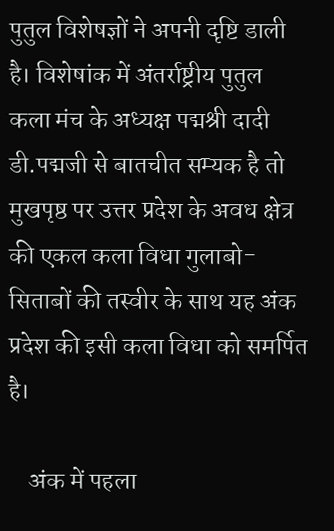पुतुल विशेषज्ञों ने अपनी दृष्टि डाली है। विशेषांक में अंतर्राष्ट्रीय पुतुल कला मंच के अध्यक्ष पद्मश्री दादी डी.पद्मजी से बातचीत सम्यक है तो मुखपृष्ठ पर उत्तर प्रदेश के अवध क्षेत्र की एकल कला विधा गुलाबो-सिताबों की तस्वीर के साथ यह अंक प्रदेश की इसी कला विधा को समर्पित है।

    अंक में पहला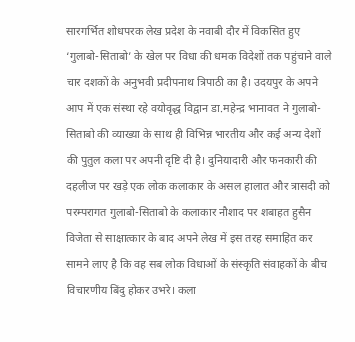सारगर्भित शोधपरक लेख प्रदेश के नवाबी दौर में विकसित हुए ‘गुलाबो-सिताबो’ के खेल पर विधा की धमक विदेशों तक पहुंचाने वाले चार दशकों के अनुभवी प्रदीपनाथ त्रिपाठी का है। उदयपुर के अपने आप में एक संस्था रहे वयोवृद्ध विद्वान डा.महेन्द्र भानावत ने गुलाबो-सिताबो की व्याख्या के साथ ही विभिन्न भारतीय और कई अन्य देशों की पुतुल कला पर अपनी दृष्टि दी है। दुनियादारी और फनकारी की दहलीज पर खड़े एक लोक कलाकार के असल हालात और त्रासदी को परम्परागत गुलाबो-सिताबो के कलाकार नौशाद पर शबाहत हुसैन विजेता से साक्षात्कार के बाद अपने लेख में इस तरह समाहित कर सामने लाए है कि वह सब लोक विधाओं के संस्कृति संवाहकों के बीच विचारणीय बिंदु होकर उभरे। कला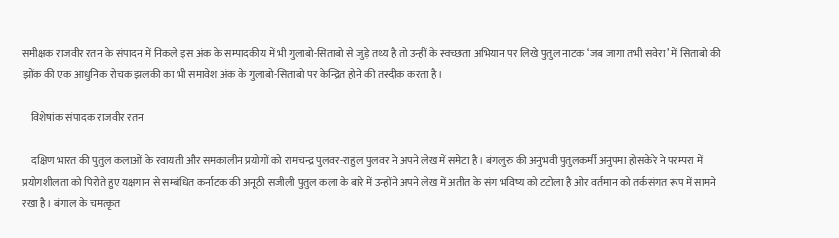समीक्षक राजवीर रतन के संपादन में निकले इस अंक के सम्पादकीय में भी गुलाबो-सिताबो से जुड़े तथ्य है तो उन्हीं के स्वच्छता अभियान पर लिखे पुतुल नाटक ‘जब जागा तभी सवेरा’ में सिताबो की झोंक की एक आधुनिक रोचक झलकी का भी समावेश अंक के गुलाबो-सिताबो पर केन्द्रित होने की तस्दीक करता है।

    विशेषांक संपादक राजवीर रतन

    दक्षिण भारत की पुतुल कलाओं के रवायती और समकालीन प्रयोगों को रामचन्द्र पुलवर-राहुल पुलवर ने अपने लेख में समेटा है। बंगलुरु की अनुभवी पुतुलकर्मी अनुपमा होसकेरे ने परम्परा में प्रयोगशीलता को पिरोते हुए यक्षगान से सम्बंधित कर्नाटक की अनूठी सजीली पुतुल कला के बारे में उन्होंने अपने लेख में अतीत के संग भविष्य को टटोला है ओर वर्तमान को तर्कसंगत रूप में सामने रखा है। बंगाल के चमत्कृत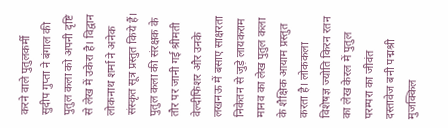करने वाले पुतुलकर्मी सुदीप गुप्ता ने बंगाल की पुतुल कला को अपनी दृष्टि से लेख में उकेरा है। विद्वान लोकनाथ शर्मा ने अनेक संस्कृत सूत्र प्रस्तुत किये हैं। पुतुल कला की संरक्षक के तौर पर जानी गई श्रीमती वेल्दीफिशर और उनके लखनऊ में बसाए साक्षरता निकेतन से जुड़े लायकराम मानव का लेख पुतुल कला के शैक्षिक आयाम प्रस्तुत करता है। लोककला विशेषज्ञ ज्योति किरन रतन का लेख केरल में पुतुल परम्परा का जीवंत दस्तावेज बनी पद्मश्री मुजक्किल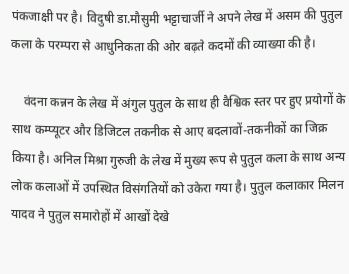पंकजाक्षी पर है। विदुषी डा.मौसुमी भट्टाचार्जी ने अपने लेख में असम की पुतुल कला के परम्परा से आधुनिकता की ओर बढ़ते कदमों की व्याख्या की है।

    वंदना कन्नन के लेख में अंगुल पुतुल के साथ ही वैश्विक स्तर पर हुए प्रयोगों के साथ कम्प्यूटर और डिजिटल तकनीक से आए बदलावों-तकनीकों का जिक्र किया है। अनिल मिश्रा गुरुजी के लेख में मुख्य रूप से पुतुल कला के साथ अन्य लोक कलाओं में उपस्थित विसंगतियों को उकेरा गया है। पुतुल कलाकार मिलन यादव ने पुतुल समारोहों में आखों देखे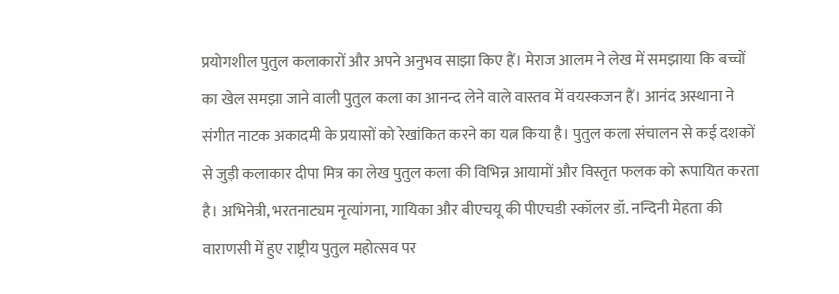प्रयोगशील पुतुल कलाकारों और अपने अनुभव साझा किए हैं। मेराज आलम ने लेख में समझाया कि बच्चों का खेल समझा जाने वाली पुतुल कला का आनन्द लेने वाले वास्तव में वयस्कजन हैं। आनंद अस्थाना ने संगीत नाटक अकादमी के प्रयासों को रेखांकित करने का यत्न किया है। पुतुल कला संचालन से कई दशकों से जुड़ी कलाकार दीपा मित्र का लेख पुतुल कला की विभिन्न आयामों और विस्तृत फलक को रूपायित करता है। अभिनेत्री, भरतनाट्यम नृत्यांगना, गायिका और बीएचयू की पीएचडी स्कॉलर डॉ. नन्दिनी मेहता की वाराणसी में हुए राष्ट्रीय पुतुल महोत्सव पर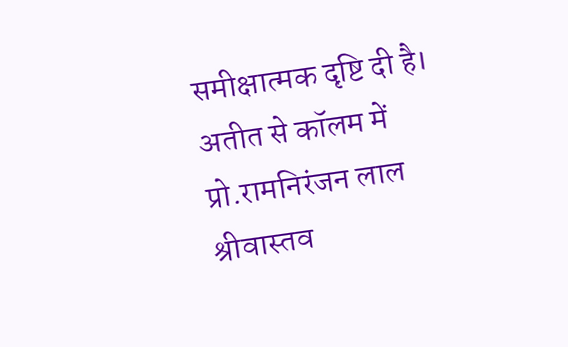समीक्षात्मक दृष्टि दी है। अतीत से कॉलम में प्रो.रामनिरंजन लाल श्रीवास्तव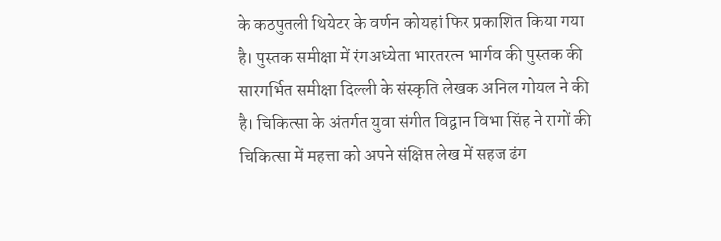के कठपुतली थियेटर के वर्णन कोयहां फिर प्रकाशित किया गया है। पुस्तक समीक्षा में रंगअध्येता भारतरत्न भार्गव की पुस्तक की सारगर्भित समीक्षा दिल्ली के संस्कृति लेखक अनिल गोयल ने की है। चिकित्सा के अंतर्गत युवा संगीत विद्वान विभा सिंह ने रागों की चिकित्सा में महत्ता को अपने संक्षिप्त लेख में सहज ढंग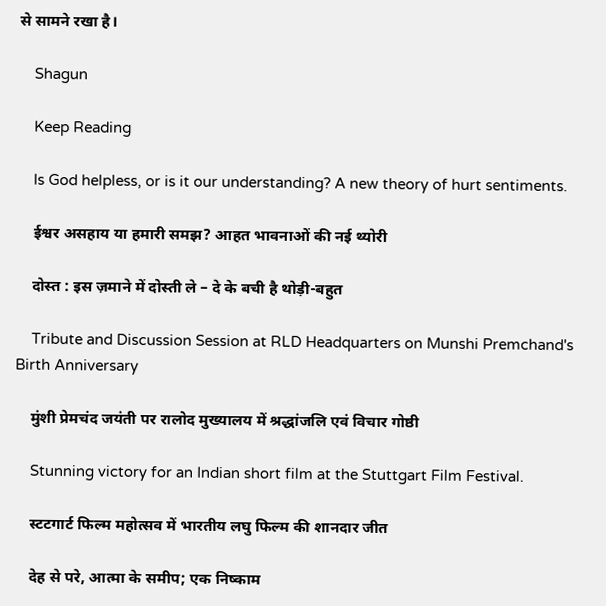से सामने रखा है।

    Shagun

    Keep Reading

    Is God helpless, or is it our understanding? A new theory of hurt sentiments.

    ईश्वर असहाय या हमारी समझ? आहत भावनाओं की नई थ्योरी

    दोस्त : इस ज़माने में दोस्ती ले – दे के बची है थोड़ी-बहुत

    Tribute and Discussion Session at RLD Headquarters on Munshi Premchand's Birth Anniversary

    मुंशी प्रेमचंद जयंती पर रालोद मुख्यालय में श्रद्धांजलि एवं विचार गोष्ठी

    Stunning victory for an Indian short film at the Stuttgart Film Festival.

    स्टटगार्ट फिल्म महोत्सव में भारतीय लघु फिल्म की शानदार जीत

    देह से परे, आत्मा के समीप; एक निष्काम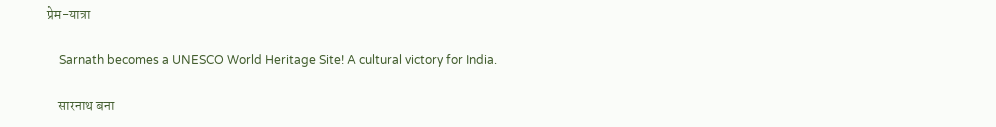प्रेम-यात्रा

    Sarnath becomes a UNESCO World Heritage Site! A cultural victory for India.

    सारनाथ बना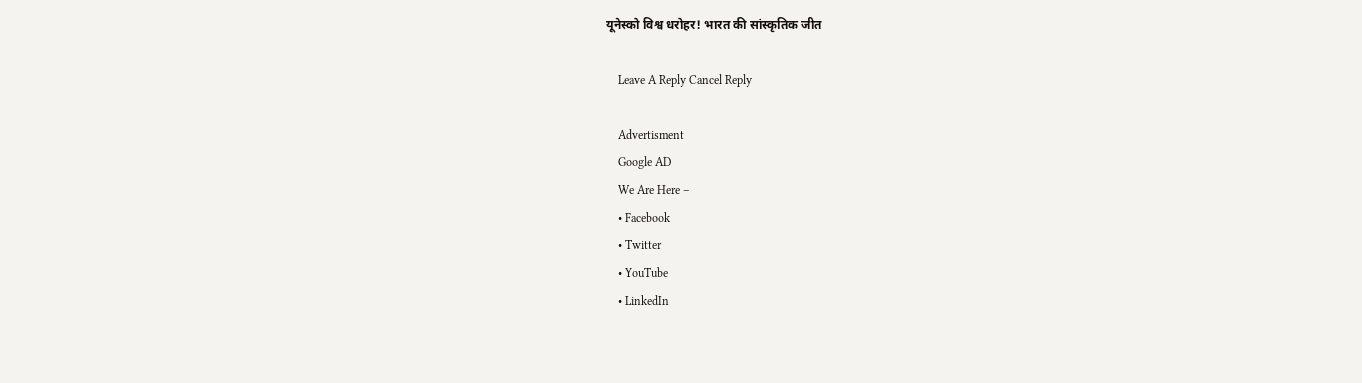यूनेस्को विश्व धरोहर! भारत की सांस्कृतिक जीत

    Leave A Reply Cancel Reply

    Advertisment
    Google AD
    We Are Here –
    • Facebook
    • Twitter
    • YouTube
    • LinkedIn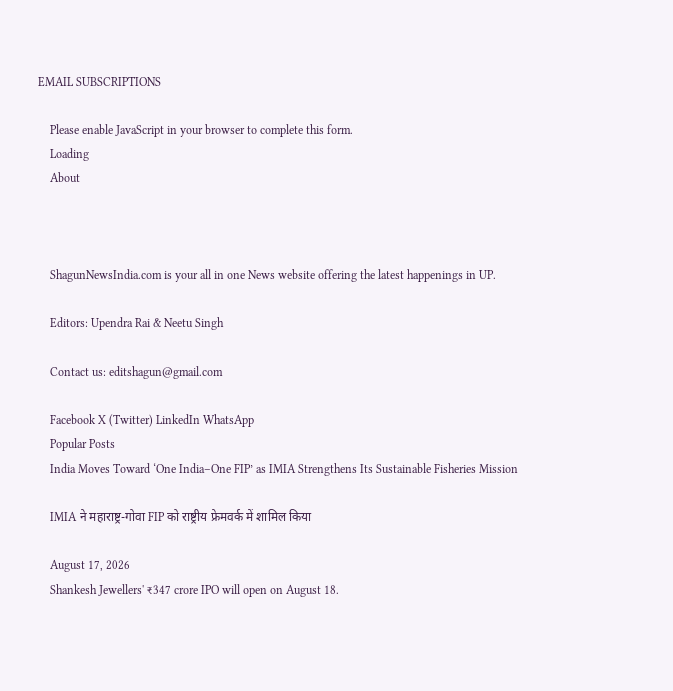EMAIL SUBSCRIPTIONS

    Please enable JavaScript in your browser to complete this form.
    Loading
    About



    ShagunNewsIndia.com is your all in one News website offering the latest happenings in UP.

    Editors: Upendra Rai & Neetu Singh

    Contact us: editshagun@gmail.com

    Facebook X (Twitter) LinkedIn WhatsApp
    Popular Posts
    India Moves Toward ‘One India–One FIP’ as IMIA Strengthens Its Sustainable Fisheries Mission

    IMIA ने महाराष्ट्र-गोवा FIP को राष्ट्रीय फ्रेमवर्क में शामिल किया

    August 17, 2026
    Shankesh Jewellers' ₹347 crore IPO will open on August 18.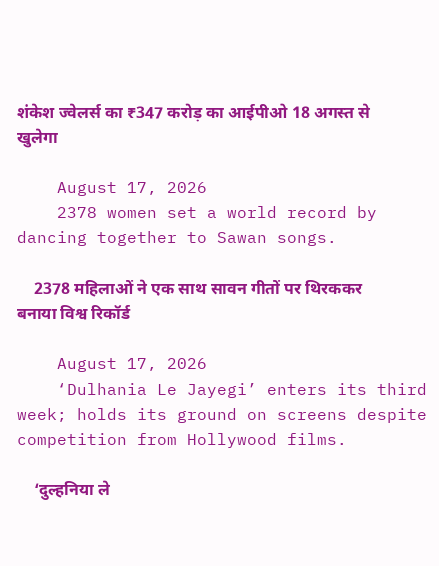शंकेश ज्वेलर्स का ₹347 करोड़ का आईपीओ 18 अगस्त से खुलेगा

    August 17, 2026
    2378 women set a world record by dancing together to Sawan songs.

    2378 महिलाओं ने एक साथ सावन गीतों पर थिरककर बनाया विश्व रिकॉर्ड

    August 17, 2026
    ‘Dulhania Le Jayegi’ enters its third week; holds its ground on screens despite competition from Hollywood films.

    ‘दुल्हनिया ले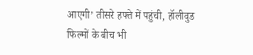आएगी’ तीसरे हफ्ते में पहुंची, हॉलीवुड फिल्मों के बीच भी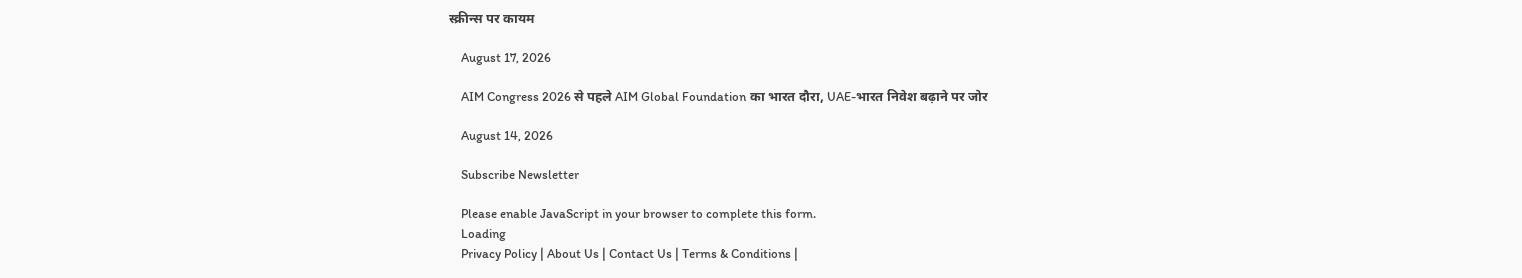स्क्रीन्स पर कायम

    August 17, 2026

    AIM Congress 2026 से पहले AIM Global Foundation का भारत दौरा, UAE-भारत निवेश बढ़ाने पर जोर

    August 14, 2026

    Subscribe Newsletter

    Please enable JavaScript in your browser to complete this form.
    Loading
    Privacy Policy | About Us | Contact Us | Terms & Conditions |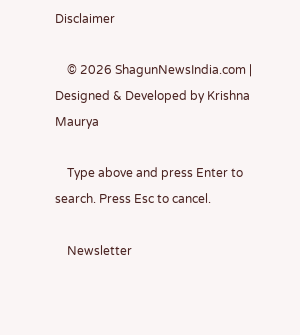Disclaimer

    © 2026 ShagunNewsIndia.com | Designed & Developed by Krishna Maurya

    Type above and press Enter to search. Press Esc to cancel.

    Newsletter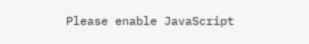Please enable JavaScript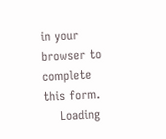in your browser to complete this form.
    Loading